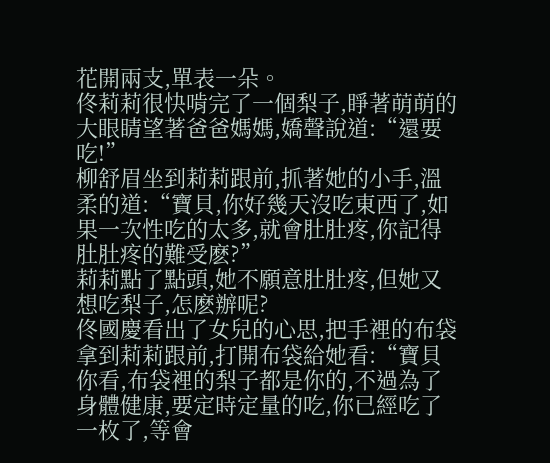花開兩支,單表一朵。
佟莉莉很快啃完了一個梨子,睜著萌萌的大眼睛望著爸爸媽媽,嬌聲說道:“還要吃!”
柳舒眉坐到莉莉跟前,抓著她的小手,溫柔的道:“寶貝,你好幾天沒吃東西了,如果一次性吃的太多,就會肚肚疼,你記得肚肚疼的難受麽?”
莉莉點了點頭,她不願意肚肚疼,但她又想吃梨子,怎麽辦呢?
佟國慶看出了女兒的心思,把手裡的布袋拿到莉莉跟前,打開布袋給她看:“寶貝你看,布袋裡的梨子都是你的,不過為了身體健康,要定時定量的吃,你已經吃了一枚了,等會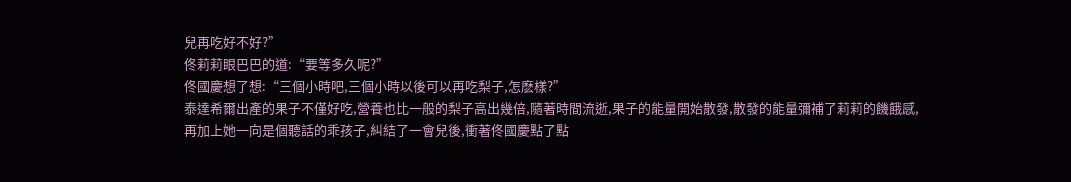兒再吃好不好?”
佟莉莉眼巴巴的道:“要等多久呢?”
佟國慶想了想:“三個小時吧,三個小時以後可以再吃梨子,怎麽樣?”
泰達希爾出產的果子不僅好吃,營養也比一般的梨子高出幾倍,隨著時間流逝,果子的能量開始散發,散發的能量彌補了莉莉的饑餓感,再加上她一向是個聽話的乖孩子,糾結了一會兒後,衝著佟國慶點了點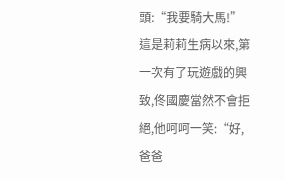頭:“我要騎大馬!”
這是莉莉生病以來,第一次有了玩遊戲的興致,佟國慶當然不會拒絕,他呵呵一笑:“好,爸爸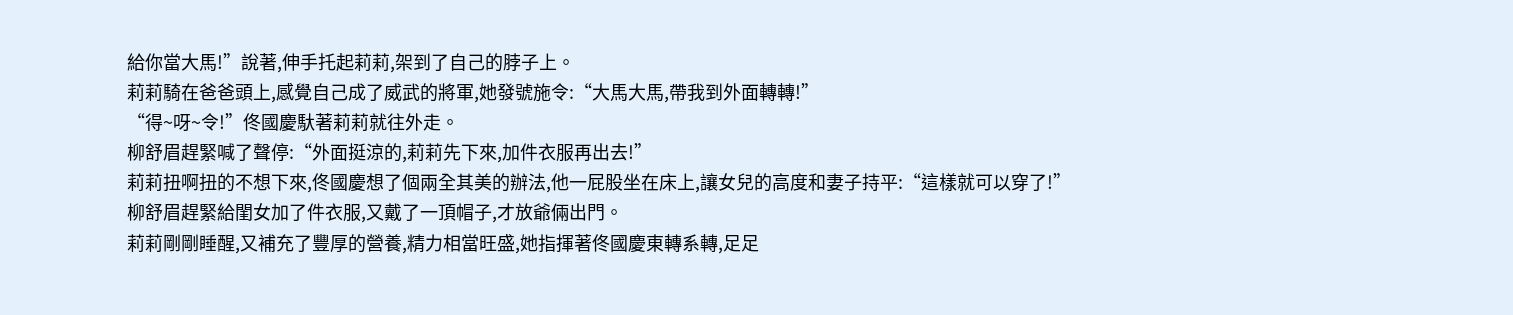給你當大馬!”說著,伸手托起莉莉,架到了自己的脖子上。
莉莉騎在爸爸頭上,感覺自己成了威武的將軍,她發號施令:“大馬大馬,帶我到外面轉轉!”
“得~呀~令!”佟國慶馱著莉莉就往外走。
柳舒眉趕緊喊了聲停:“外面挺涼的,莉莉先下來,加件衣服再出去!”
莉莉扭啊扭的不想下來,佟國慶想了個兩全其美的辦法,他一屁股坐在床上,讓女兒的高度和妻子持平:“這樣就可以穿了!”
柳舒眉趕緊給閨女加了件衣服,又戴了一頂帽子,才放爺倆出門。
莉莉剛剛睡醒,又補充了豐厚的營養,精力相當旺盛,她指揮著佟國慶東轉系轉,足足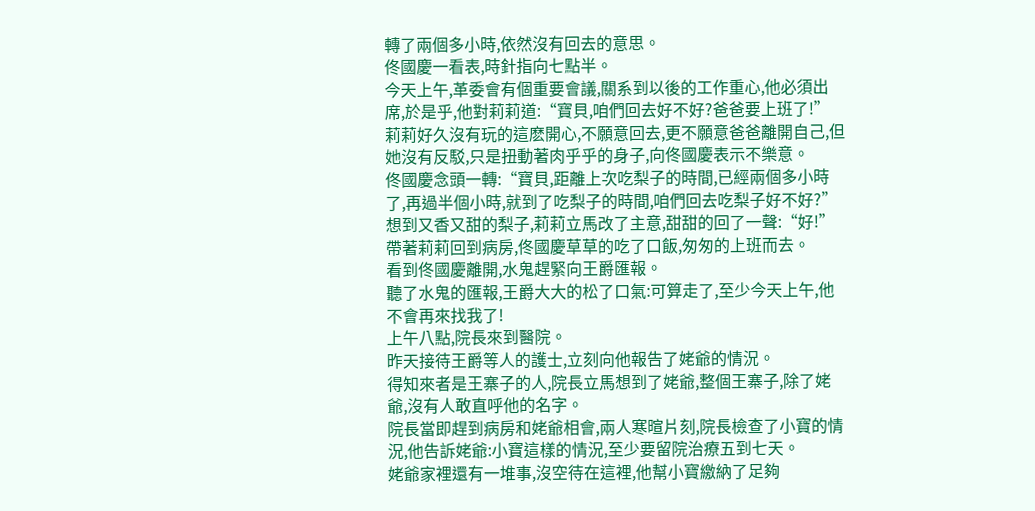轉了兩個多小時,依然沒有回去的意思。
佟國慶一看表,時針指向七點半。
今天上午,革委會有個重要會議,關系到以後的工作重心,他必須出席,於是乎,他對莉莉道:“寶貝,咱們回去好不好?爸爸要上班了!”
莉莉好久沒有玩的這麽開心,不願意回去,更不願意爸爸離開自己,但她沒有反駁,只是扭動著肉乎乎的身子,向佟國慶表示不樂意。
佟國慶念頭一轉:“寶貝,距離上次吃梨子的時間,已經兩個多小時了,再過半個小時,就到了吃梨子的時間,咱們回去吃梨子好不好?”
想到又香又甜的梨子,莉莉立馬改了主意,甜甜的回了一聲:“好!”
帶著莉莉回到病房,佟國慶草草的吃了口飯,匆匆的上班而去。
看到佟國慶離開,水鬼趕緊向王爵匯報。
聽了水鬼的匯報,王爵大大的松了口氣:可算走了,至少今天上午,他不會再來找我了!
上午八點,院長來到醫院。
昨天接待王爵等人的護士,立刻向他報告了姥爺的情況。
得知來者是王寨子的人,院長立馬想到了姥爺,整個王寨子,除了姥爺,沒有人敢直呼他的名字。
院長當即趕到病房和姥爺相會,兩人寒暄片刻,院長檢查了小寶的情況,他告訴姥爺:小寶這樣的情況,至少要留院治療五到七天。
姥爺家裡還有一堆事,沒空待在這裡,他幫小寶繳納了足夠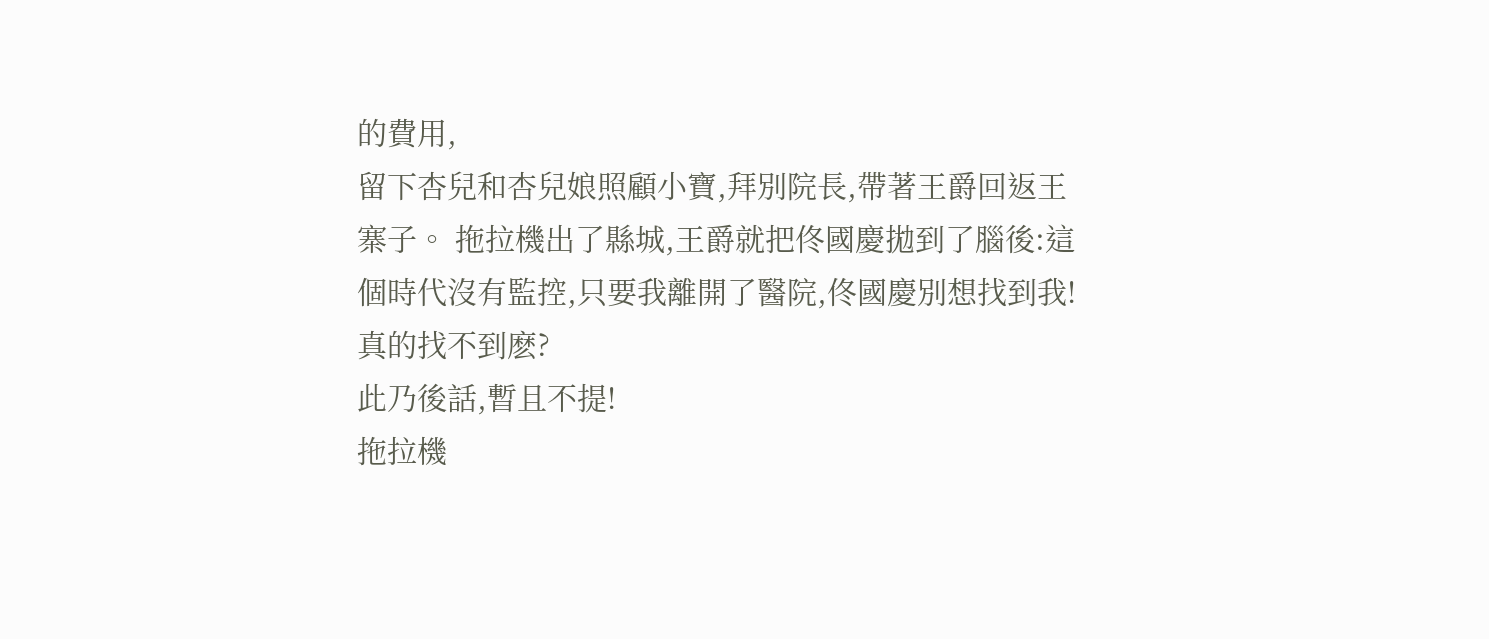的費用,
留下杏兒和杏兒娘照顧小寶,拜別院長,帶著王爵回返王寨子。 拖拉機出了縣城,王爵就把佟國慶拋到了腦後:這個時代沒有監控,只要我離開了醫院,佟國慶別想找到我!
真的找不到麽?
此乃後話,暫且不提!
拖拉機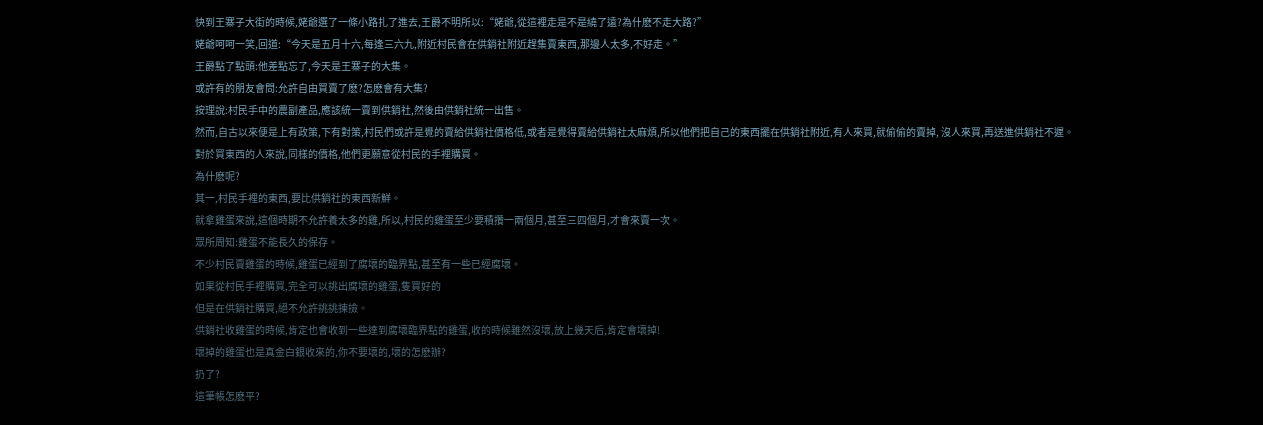快到王寨子大街的時候,姥爺選了一條小路扎了進去,王爵不明所以:“姥爺,從這裡走是不是繞了遠?為什麽不走大路?”
姥爺呵呵一笑,回道:“今天是五月十六,每逢三六九,附近村民會在供銷社附近趕集賣東西,那邊人太多,不好走。”
王爵點了點頭:他差點忘了,今天是王寨子的大集。
或許有的朋友會問:允許自由買賣了麽?怎麽會有大集?
按理說:村民手中的農副產品,應該統一賣到供銷社,然後由供銷社統一出售。
然而,自古以來便是上有政策,下有對策,村民們或許是覺的賣給供銷社價格低,或者是覺得賣給供銷社太麻煩,所以他們把自己的東西擺在供銷社附近,有人來買,就偷偷的賣掉, 沒人來買,再送進供銷社不遲。
對於買東西的人來說,同樣的價格,他們更願意從村民的手裡購買。
為什麽呢?
其一,村民手裡的東西,要比供銷社的東西新鮮。
就拿雞蛋來說,這個時期不允許養太多的雞,所以,村民的雞蛋至少要積攢一兩個月,甚至三四個月,才會來賣一次。
眾所周知:雞蛋不能長久的保存。
不少村民賣雞蛋的時候,雞蛋已經到了腐壞的臨界點,甚至有一些已經腐壞。
如果從村民手裡購買,完全可以挑出腐壞的雞蛋,隻買好的
但是在供銷社購買,絕不允許挑挑揀撿。
供銷社收雞蛋的時候,肯定也會收到一些達到腐壞臨界點的雞蛋,收的時候雖然沒壞,放上幾天后,肯定會壞掉!
壞掉的雞蛋也是真金白銀收來的,你不要壞的,壞的怎麽辦?
扔了?
這筆帳怎麽平?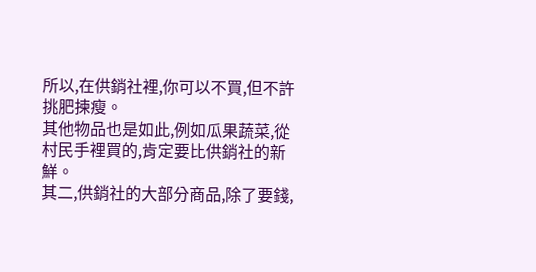所以,在供銷社裡,你可以不買,但不許挑肥揀瘦。
其他物品也是如此,例如瓜果蔬菜,從村民手裡買的,肯定要比供銷社的新鮮。
其二,供銷社的大部分商品,除了要錢,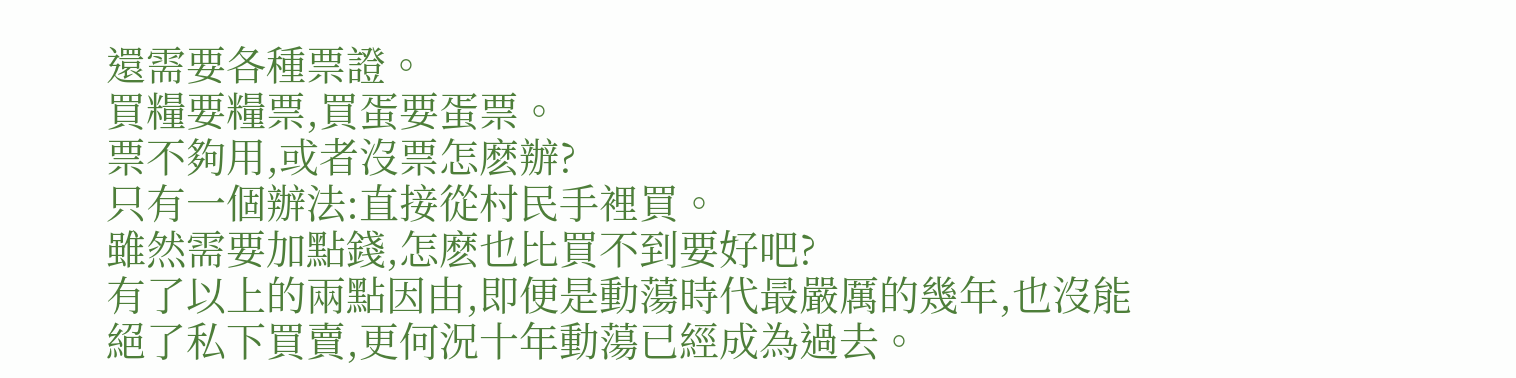還需要各種票證。
買糧要糧票,買蛋要蛋票。
票不夠用,或者沒票怎麽辦?
只有一個辦法:直接從村民手裡買。
雖然需要加點錢,怎麽也比買不到要好吧?
有了以上的兩點因由,即便是動蕩時代最嚴厲的幾年,也沒能絕了私下買賣,更何況十年動蕩已經成為過去。